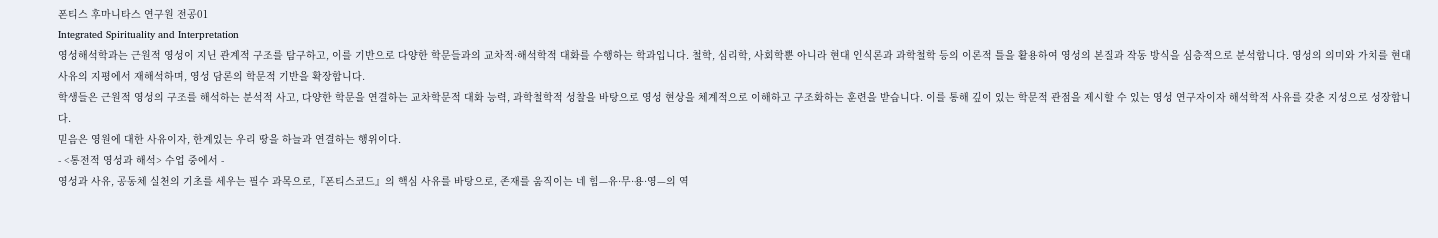폰티스 후마니타스 연구원 전공01
Integrated Spirituality and Interpretation
영성해석학과는 근원적 영성이 지닌 관계적 구조를 탐구하고, 이를 기반으로 다양한 학문들과의 교차적·해석학적 대화를 수행하는 학과입니다. 철학, 심리학, 사회학뿐 아니라 현대 인식론과 과학철학 등의 이론적 틀을 활용하여 영성의 본질과 작동 방식을 심층적으로 분석합니다. 영성의 의미와 가치를 현대 사유의 지평에서 재해석하며, 영성 담론의 학문적 기반을 확장합니다.
학생들은 근원적 영성의 구조를 해석하는 분석적 사고, 다양한 학문을 연결하는 교차학문적 대화 능력, 과학철학적 성찰을 바탕으로 영성 현상을 체계적으로 이해하고 구조화하는 훈련을 받습니다. 이를 통해 깊이 있는 학문적 관점을 제시할 수 있는 영성 연구자이자 해석학적 사유를 갖춘 지성으로 성장합니다.
믿음은 영원에 대한 사유이자, 한계있는 우리 땅을 하늘과 연결하는 행위이다.
- <통전적 영성과 해석> 수업 중에서 -
영성과 사유, 공동체 실천의 기초를 세우는 필수 과목으로,『폰티스코드』의 핵심 사유를 바탕으로, 존재를 움직이는 네 힘—유·무·용·영—의 역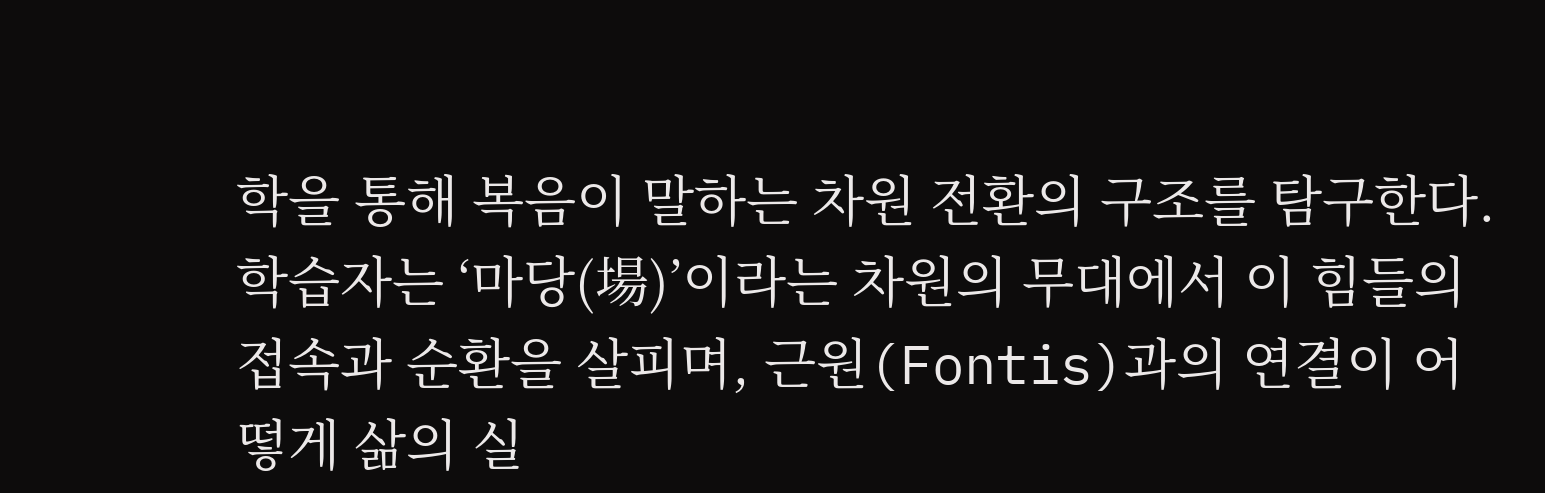학을 통해 복음이 말하는 차원 전환의 구조를 탐구한다. 학습자는 ‘마당(場)’이라는 차원의 무대에서 이 힘들의 접속과 순환을 살피며, 근원(Fontis)과의 연결이 어떻게 삶의 실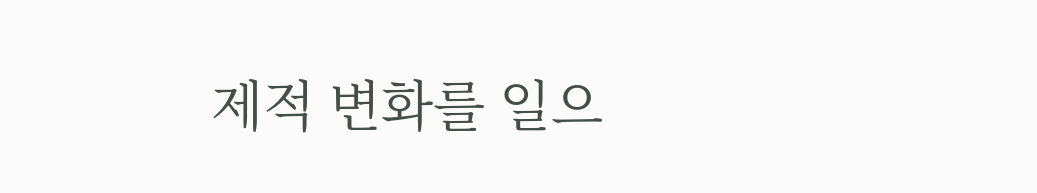제적 변화를 일으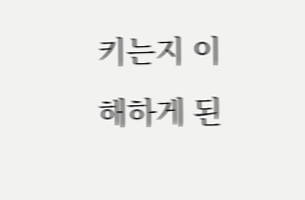키는지 이해하게 된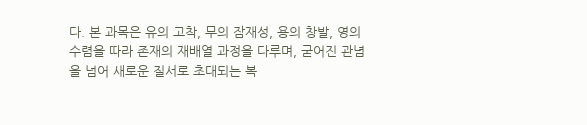다. 본 과목은 유의 고착, 무의 잠재성, 용의 창발, 영의 수렴을 따라 존재의 재배열 과정을 다루며, 굳어진 관념을 넘어 새로운 질서로 초대되는 복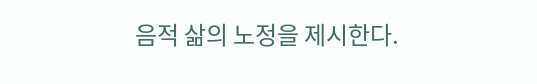음적 삶의 노정을 제시한다.